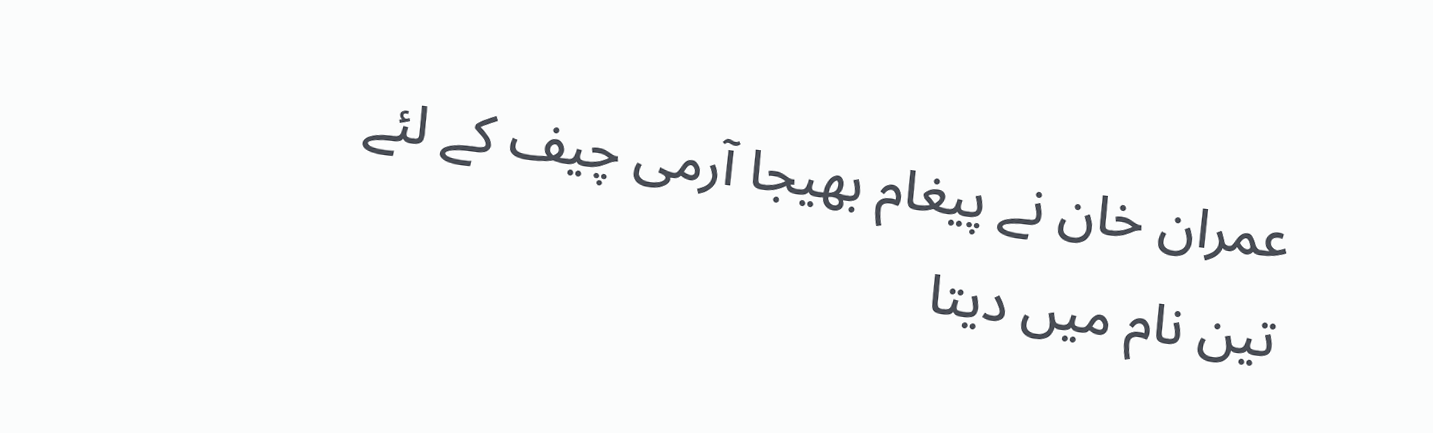عمران خان نے پیغام بھیجا آرمی چیف کے لئے تین نام میں دیتا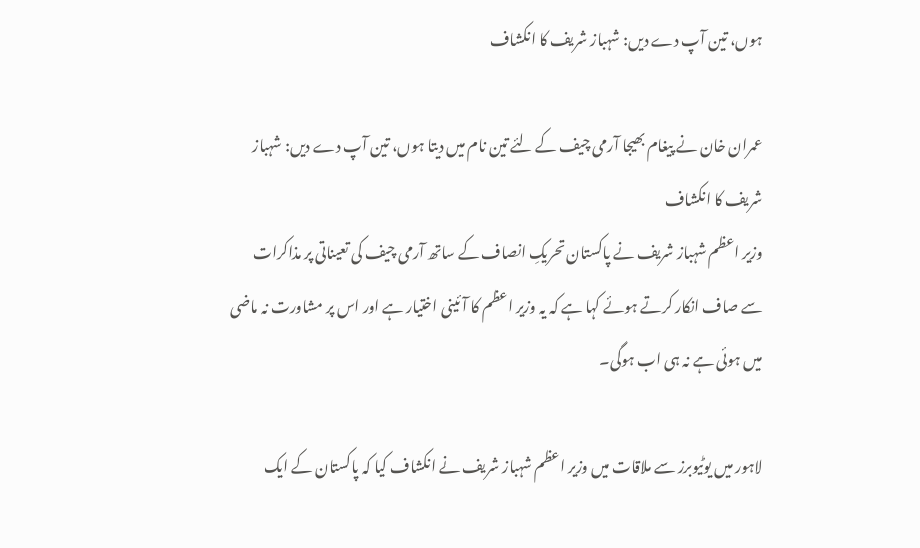ہوں، تین آپ دے دیں: شہباز شریف کا انکشاف

عمران خان نے پیغام بھیجا آرمی چیف کے لئے تین نام میں دیتا ہوں، تین آپ دے دیں: شہباز شریف کا انکشاف
وزیر اعظم شہباز شریف نے پاکستان تحریکِ انصاف کے ساتھ آرمی چیف کی تعیناتی پر مذاکرات سے صاف انکار کرتے ہوئے کہا ہے کہ یہ وزیر اعظم کا آئینی اختیار ہے اور اس پر مشاورت نہ ماضی میں ہوئی ہے نہ ہی اب ہوگی۔

لاہور میں یوٹیوبرز سے ملاقات میں وزیر اعظم شہباز شریف نے انکشاف کیا کہ پاکستان کے ایک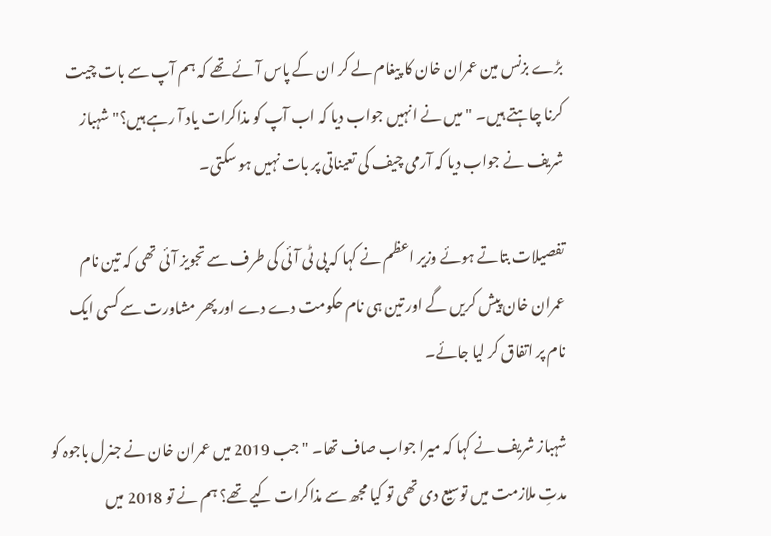بڑے بزنس مین عمران خان کا پیغام لے کر ان کے پاس آئے تھے کہ ہم آپ سے بات چیت کرنا چاہتے ہیں۔ "میں نے انہیں جواب دیا کہ اب آپ کو مذاکرات یاد آ رہے ہیں؟" شہباز شریف نے جواب دیا کہ آرمی چیف کی تعیناتی پر بات نہیں ہو سکتی۔

تفصیلات بتاتے ہوئے وزیر اعظم نے کہا کہ پی ٹی آئی کی طرف سے تجویز آئی تھی کہ تین نام عمران خان پیش کریں گے اور تین ہی نام حکومت دے دے اور پھر مشاورت سے کسی ایک نام پر اتفاق کر لیا جائے۔

شہباز شریف نے کہا کہ میرا جواب صاف تھا۔ "جب 2019 میں عمران خان نے جنرل باجوہ کو مدتِ ملازمت میں توسیع دی تھی تو کیا مجھ سے مذاکرات کیے تھے؟ ہم نے تو 2018 میں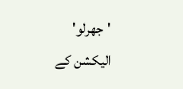'جھرلو' الیکشن کے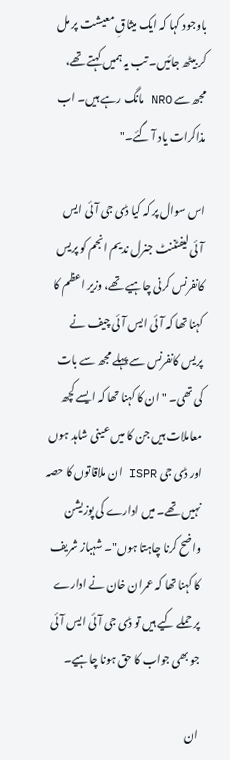باوجود کہا کہ ایک میثاقِ معیشت پر مل کر بیٹھ جائیں۔ تب یہ ہمیں کہتے تھے، مجھ سے NRO مانگ رہے ہیں۔ اب مذاکرات یاد آ گئے۔"

اس سوال پر کہ کیا ڈی جی آئی ایس آئی لیفٹننٹ جنرل ندیم انجم کو پریس کانفرنس کرنی چاہیے تھے، وزیر اعظم کا کہنا تھا کہ آئی ایس آئی چیف نے پریس کانفرنس سے پہلے مجھ سے بات کی تھی۔ "ان کا کہنا تھا کہ ایسے کچھ معاملات ہیں جن کا میں عینی شاہد ہوں اور ڈی جی ISPR ان ملاقاتوں کا حصہ نہیں تھے۔ میں ادارے کی پوزیشن واضح کرنا چاہتا ہوں"۔ شہباز شریف کا کہنا تھا کہ عمران خان نے ادارے پر حملے کیے ہیں تو ڈی جی آئی ایس آئی جو بھی جواب کا حق ہونا چاہیے۔

ان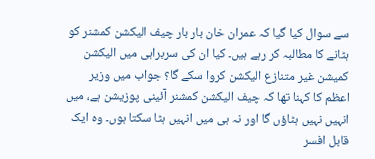سے سوال کیا گیا کہ عمران خان بار بار چیف الیکشن کمشنر کو ہٹانے کا مطالبہ کر رہے ہیں۔ کیا ان کی سربراہی میں الیکشن کمیشن غیر متنازع الیکشن کروا سکے گا؟ جواب میں وزیر اعظم کا کہنا تھا کہ چیف الیکشن کمشنر آئینی پوزیشن ہے، میں انہیں نہیں ہٹاؤں گا اور نہ ہی میں انہیں ہٹا سکتا ہوں۔ وہ ایک قابل افسر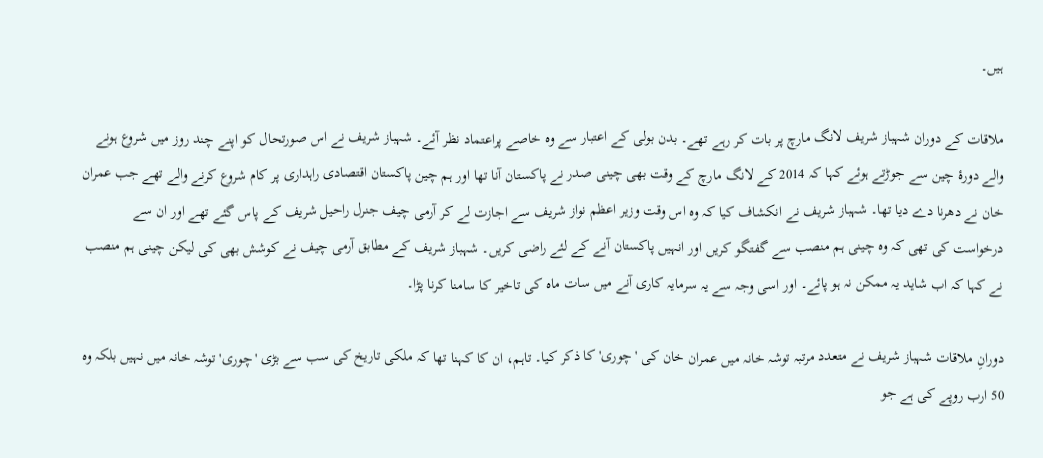ہیں۔

ملاقات کے دوران شہباز شریف لانگ مارچ پر بات کر رہے تھے۔ بدن بولی کے اعتبار سے وہ خاصے پراعتماد نظر آئے۔ شہباز شریف نے اس صورتحال کو اپنے چند روز میں شروع ہونے والے دورۂ چین سے جوڑتے ہوئے کہا کہ 2014 کے لانگ مارچ کے وقت بھی چینی صدر نے پاکستان آنا تھا اور ہم چین پاکستان اقتصادی راہداری پر کام شروع کرنے والے تھے جب عمران خان نے دھرنا دے دیا تھا۔ شہباز شریف نے انکشاف کیا کہ وہ اس وقت وزیر اعظم نواز شریف سے اجازت لے کر آرمی چیف جنرل راحیل شریف کے پاس گئے تھے اور ان سے درخواست کی تھی کہ وہ چینی ہم منصب سے گفتگو کریں اور انہیں پاکستان آنے کے لئے راضی کریں۔ شہباز شریف کے مطابق آرمی چیف نے کوشش بھی کی لیکن چینی ہم منصب نے کہا کہ اب شاید یہ ممکن نہ ہو پائے۔ اور اسی وجہ سے یہ سرمایہ کاری آنے میں سات ماہ کی تاخیر کا سامنا کرنا پڑا۔

دورانِ ملاقات شہباز شریف نے متعدد مرتبہ توشہ خانہ میں عمران خان کی 'چوری' کا ذکر کیا۔ تاہم، ان کا کہنا تھا کہ ملکی تاریخ کی سب سے بڑی 'چوری' توشہ خانہ میں نہیں بلکہ وہ 50 ارب روپے کی ہے جو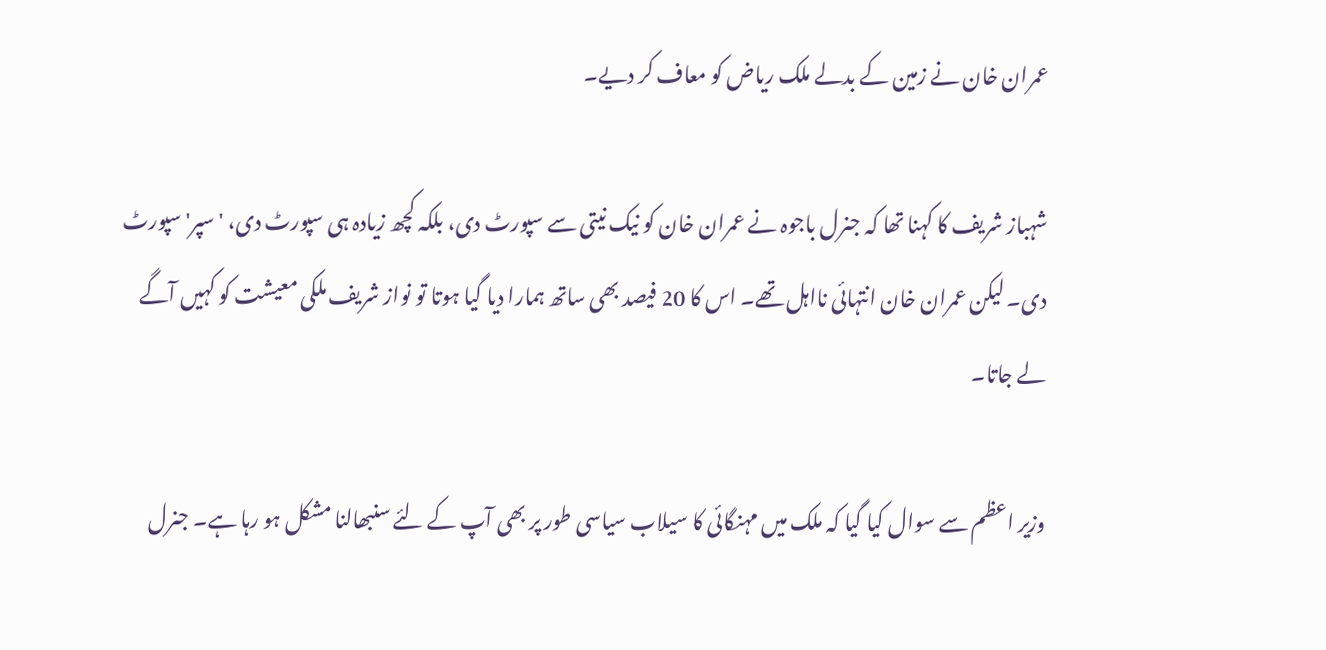عمران خان نے زمین کے بدلے ملک ریاض کو معاف کر دیے۔

شہباز شریف کا کہنا تھا کہ جنرل باجوہ نے عمران خان کو نیک نیتی سے سپورٹ دی، بلکہ کچھ زیادہ ہی سپورٹ دی، 'سپر' سپورٹ دی۔ لیکن عمران خان انتہائی نااہل تھے۔ اس کا 20 فیصد بھی ساتھ ہمارا دیا گیا ہوتا تو نواز شریف ملکی معیشت کو کہیں آگے لے جاتا۔

وزیر اعظم سے سوال کیا گیا کہ ملک میں مہنگائی کا سیلاب سیاسی طور پر بھی آپ کے لئے سنبھالنا مشکل ہو رہا ہے۔ جنرل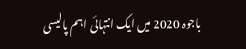باجوہ 2020 میں ایک انتہائی اہم پالیسی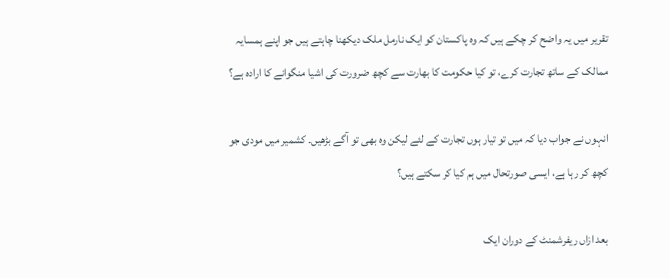تقریر میں یہ واضح کر چکے ہیں کہ وہ پاکستان کو ایک نارمل ملک دیکھنا چاہتے ہیں جو اپنے ہمسایہ ممالک کے ساتھ تجارت کرے، تو کیا حکومت کا بھارت سے کچھ ضرورت کی اشیا منگوانے کا ارادہ ہے؟

انہوں نے جواب دیا کہ میں تو تیار ہوں تجارت کے لئے لیکن وہ بھی تو آگے بڑھیں۔ کشمیر میں مودی جو کچھ کر رہا ہے، ایسی صورتحال میں ہم کیا کر سکتے ہیں؟

بعد ازاں ریفرشمنٹ کے دوران ایک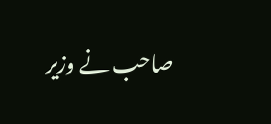صاحب نے وزیر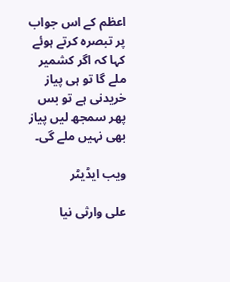اعظم کے اس جواب پر تبصرہ کرتے ہوئے کہا کہ اگر کشمیر ملے گا تو ہی پیاز خریدنی ہے تو بس پھر سمجھ لیں پیاز بھی نہیں ملے گی۔

ویب ایڈیٹر

علی وارثی نیا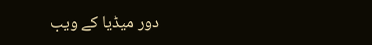دور میڈیا کے ویب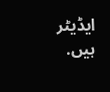ایڈیٹر ہیں.